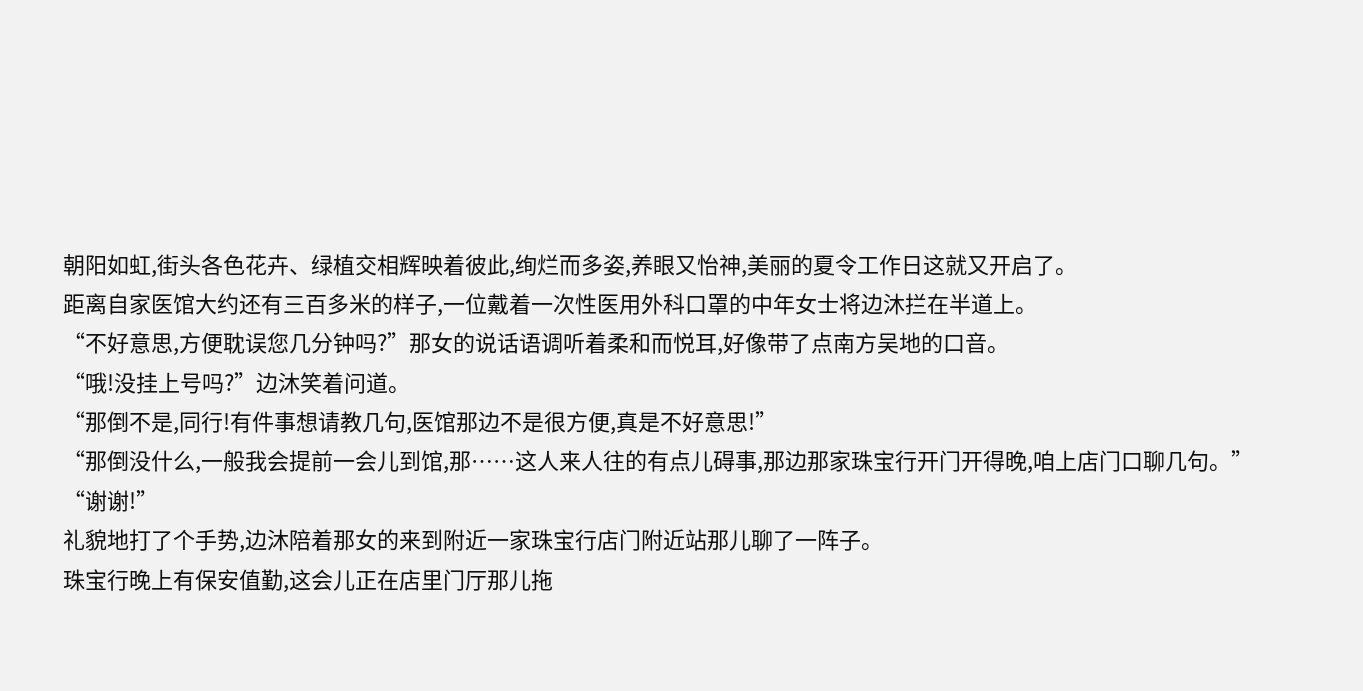朝阳如虹,街头各色花卉、绿植交相辉映着彼此,绚烂而多姿,养眼又怡神,美丽的夏令工作日这就又开启了。
距离自家医馆大约还有三百多米的样子,一位戴着一次性医用外科口罩的中年女士将边沐拦在半道上。
“不好意思,方便耽误您几分钟吗?”那女的说话语调听着柔和而悦耳,好像带了点南方吴地的口音。
“哦!没挂上号吗?”边沐笑着问道。
“那倒不是,同行!有件事想请教几句,医馆那边不是很方便,真是不好意思!”
“那倒没什么,一般我会提前一会儿到馆,那……这人来人往的有点儿碍事,那边那家珠宝行开门开得晚,咱上店门口聊几句。”
“谢谢!”
礼貌地打了个手势,边沐陪着那女的来到附近一家珠宝行店门附近站那儿聊了一阵子。
珠宝行晚上有保安值勤,这会儿正在店里门厅那儿拖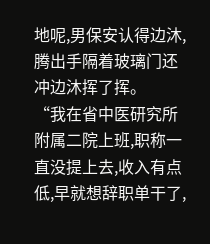地呢,男保安认得边沐,腾出手隔着玻璃门还冲边沐挥了挥。
“我在省中医研究所附属二院上班,职称一直没提上去,收入有点低,早就想辞职单干了,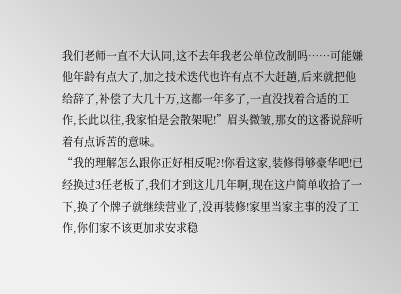我们老师一直不大认同,这不去年我老公单位改制吗……可能嫌他年龄有点大了,加之技术迭代也许有点不大赶趟,后来就把他给辞了,补偿了大几十万,这都一年多了,一直没找着合适的工作,长此以往,我家怕是会散架呢!”眉头微皱,那女的这番说辞听着有点诉苦的意味。
“我的理解怎么跟你正好相反呢?!你看这家,装修得够豪华吧!已经换过3任老板了,我们才到这儿几年啊,现在这户简单收拾了一下,换了个牌子就继续营业了,没再装修!家里当家主事的没了工作,你们家不该更加求安求稳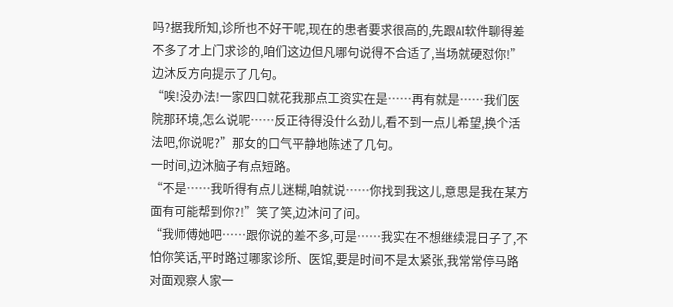吗?据我所知,诊所也不好干呢,现在的患者要求很高的,先跟AI软件聊得差不多了才上门求诊的,咱们这边但凡哪句说得不合适了,当场就硬怼你!”边沐反方向提示了几句。
“唉!没办法!一家四口就花我那点工资实在是……再有就是……我们医院那环境,怎么说呢……反正待得没什么劲儿,看不到一点儿希望,换个活法吧,你说呢?”那女的口气平静地陈述了几句。
一时间,边沐脑子有点短路。
“不是……我听得有点儿迷糊,咱就说……你找到我这儿,意思是我在某方面有可能帮到你?!”笑了笑,边沐问了问。
“我师傅她吧……跟你说的差不多,可是……我实在不想继续混日子了,不怕你笑话,平时路过哪家诊所、医馆,要是时间不是太紧张,我常常停马路对面观察人家一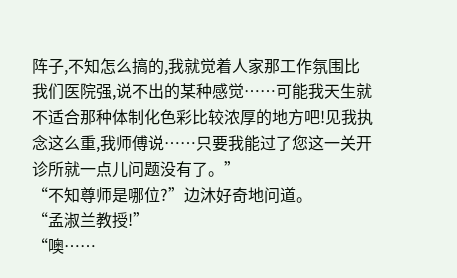阵子,不知怎么搞的,我就觉着人家那工作氛围比我们医院强,说不出的某种感觉……可能我天生就不适合那种体制化色彩比较浓厚的地方吧!见我执念这么重,我师傅说……只要我能过了您这一关开诊所就一点儿问题没有了。”
“不知尊师是哪位?”边沐好奇地问道。
“孟淑兰教授!”
“噢……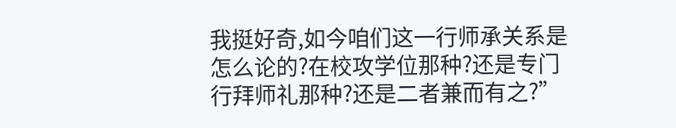我挺好奇,如今咱们这一行师承关系是怎么论的?在校攻学位那种?还是专门行拜师礼那种?还是二者兼而有之?”